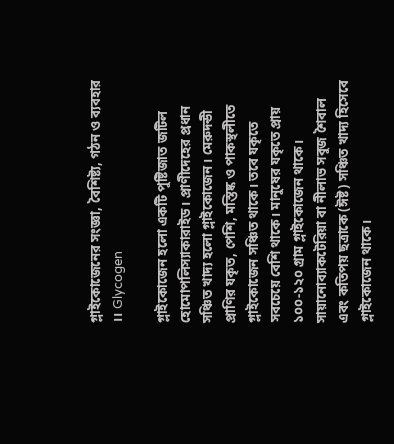গ্লাইকোজেনের সংজ্ঞা, বৈশিষ্ট্য, গঠন ও ব্যবহার ।। Glycogen

গ্লাইকোজেন হলো একটি পুষ্টিজাত জটিল হোমোপলিস্যাকারাইড। প্রাণীদেহের প্রধান সঞ্চিত খাদ্য হলো গ্লাইকোজেন। মেরুদন্ডী প্রাণির যকৃত, পেশি, মস্তিষ্ক ও পাকস্থলীতে গ্লাইকোজেন সঞ্চিত থাকে। তবে যকৃতে সবচেয়ে বেশি থাকে। মানুষের যকৃতে প্রায় ১০০-১২০ গ্রাম গ্লাইকোজেন থাকে। সায়ানোব্যাকটেরিয়া বা নীলাভ সবুজ শৈবাল এবং কতিপয় ছত্রাকে (ঈষ্ট) সঞ্চিত খাদ্য হিসেবে গ্লাইকোজেন থাকে।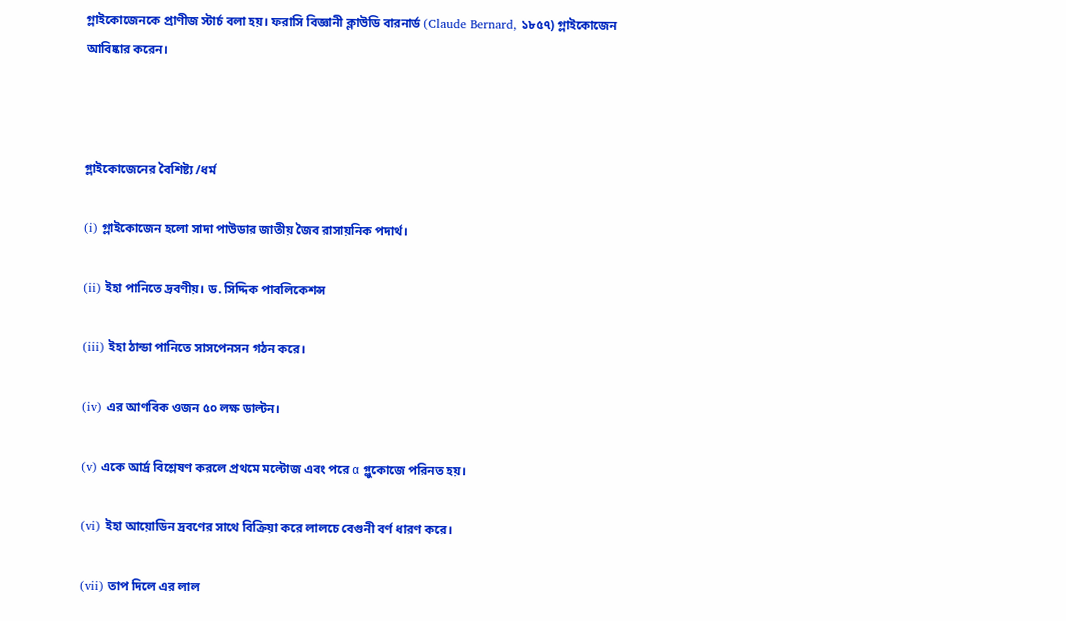গ্লাইকোজেনকে প্রাণীজ স্টার্চ বলা হয়। ফরাসি বিজ্ঞানী ক্লাউডি বারনার্ড (Claude Bernard, ১৮৫৭) গ্লাইকোজেন আবিষ্কার করেন।



গ্লাইকোজেনের বৈশিষ্ট্য /ধর্ম

(i) গ্লাইকোজেন হলো সাদা পাউডার জাতীয় জৈব রাসায়নিক পদার্থ।

(ii) ইহা পানিতে দ্রবণীয়। ড. সিদ্দিক পাবলিকেশন্স

(iii) ইহা ঠান্ডা পানিতে সাসপেনসন গঠন করে।

(iv) এর আণবিক ওজন ৫০ লক্ষ ডাল্টন।

(v) একে আর্দ্র বিশ্লেষণ করলে প্রথমে মল্টোজ এবং পরে α গ্লুকোজে পরিনত হয়।

(vi) ইহা আয়োডিন দ্রবণের সাথে বিক্রিয়া করে লালচে বেগুনী বর্ণ ধারণ করে।

(vii) তাপ দিলে এর লাল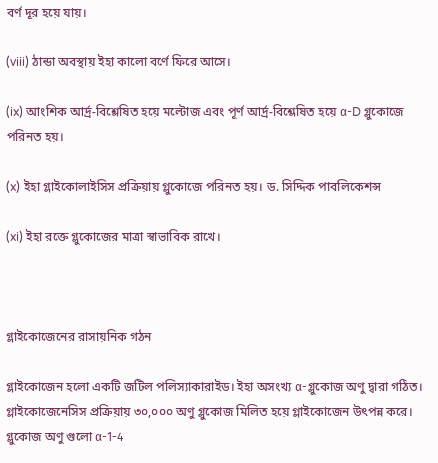বর্ণ দূর হয়ে যায়।

(viii) ঠান্ডা অবস্থায় ইহা কালো বর্ণে ফিরে আসে।

(ix) আংশিক আর্দ্র-বিশ্লেষিত হয়ে মল্টোজ এবং পূর্ণ আর্দ্র-বিশ্লেষিত হয়ে α-D গ্লুকোজে পরিনত হয়।

(x) ইহা গ্লাইকোলাইসিস প্রক্রিয়ায় গ্লুকোজে পরিনত হয়। ড. সিদ্দিক পাবলিকেশন্স

(xi) ইহা রক্তে গ্লুকোজের মাত্রা স্বাভাবিক রাখে।



গ্লাইকোজেনের রাসায়নিক গঠন

গ্লাইকোজেন হলো একটি জটিল পলিস্যাকারাইড। ইহা অসংখ্য α-গ্লুকোজ অণু দ্বারা গঠিত। গ্লাইকোজেনেসিস প্রক্রিয়ায় ৩০,০০০ অণু গ্লুকোজ মিলিত হয়ে গ্লাইকোজেন উৎপন্ন করে। গ্লুকোজ অণু গুলো α-1-4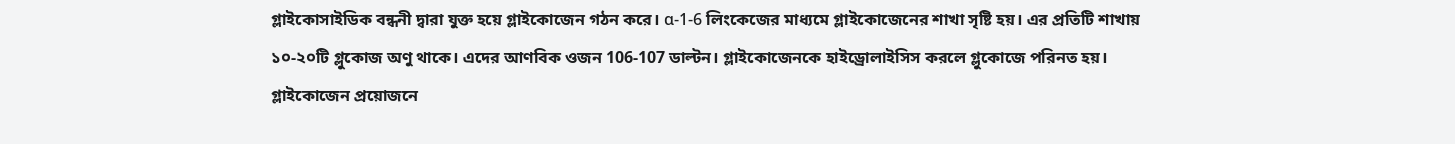গ্লাইকোসাইডিক বন্ধনী দ্বারা যুক্ত হয়ে গ্লাইকোজেন গঠন করে। α-1-6 লিংকেজের মাধ্যমে গ্লাইকোজেনের শাখা সৃষ্টি হয়। এর প্রতিটি শাখায় ১০-২০টি গ্লুকোজ অণু থাকে। এদের আণবিক ওজন 106-107 ডাল্টন। গ্লাইকোজেনকে হাইড্রোলাইসিস করলে গ্লুকোজে পরিনত হয়। গ্লাইকোজেন প্রয়োজনে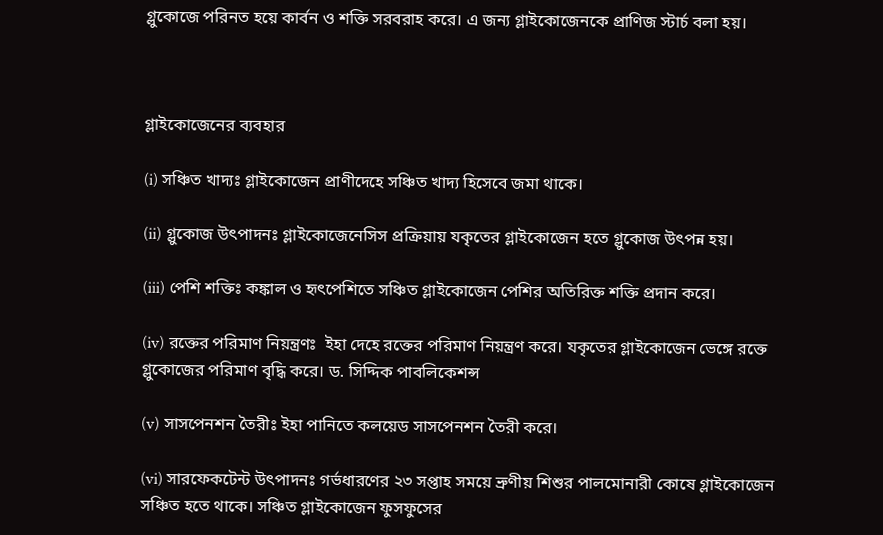গ্লুকোজে পরিনত হয়ে কার্বন ও শক্তি সরবরাহ করে। এ জন্য গ্লাইকোজেনকে প্রাণিজ স্টার্চ বলা হয়।



গ্লাইকোজেনের ব্যবহার

(i) সঞ্চিত খাদ্যঃ গ্লাইকোজেন প্রাণীদেহে সঞ্চিত খাদ্য হিসেবে জমা থাকে।

(ii) গ্লুকোজ উৎপাদনঃ গ্লাইকোজেনেসিস প্রক্রিয়ায় যকৃতের গ্লাইকোজেন হতে গ্লুকোজ উৎপন্ন হয়।

(iii) পেশি শক্তিঃ কঙ্কাল ও হৃৎপেশিতে সঞ্চিত গ্লাইকোজেন পেশির অতিরিক্ত শক্তি প্রদান করে।

(iv) রক্তের পরিমাণ নিয়ন্ত্রণঃ  ইহা দেহে রক্তের পরিমাণ নিয়ন্ত্রণ করে। যকৃতের গ্লাইকোজেন ভেঙ্গে রক্তে গ্লুকোজের পরিমাণ বৃদ্ধি করে। ড. সিদ্দিক পাবলিকেশন্স

(v) সাসপেনশন তৈরীঃ ইহা পানিতে কলয়েড সাসপেনশন তৈরী করে।

(vi) সারফেকটেন্ট উৎপাদনঃ গর্ভধারণের ২৩ সপ্তাহ সময়ে ভ্রুণীয় শিশুর পালমোনারী কোষে গ্লাইকোজেন সঞ্চিত হতে থাকে। সঞ্চিত গ্লাইকোজেন ফুসফুসের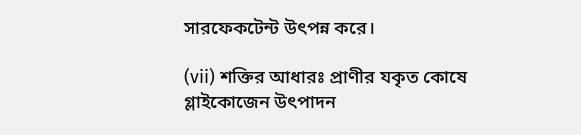সারফেকটেন্ট উৎপন্ন করে।

(vii) শক্তির আধারঃ প্রাণীর যকৃত কোষে গ্লাইকোজেন উৎপাদন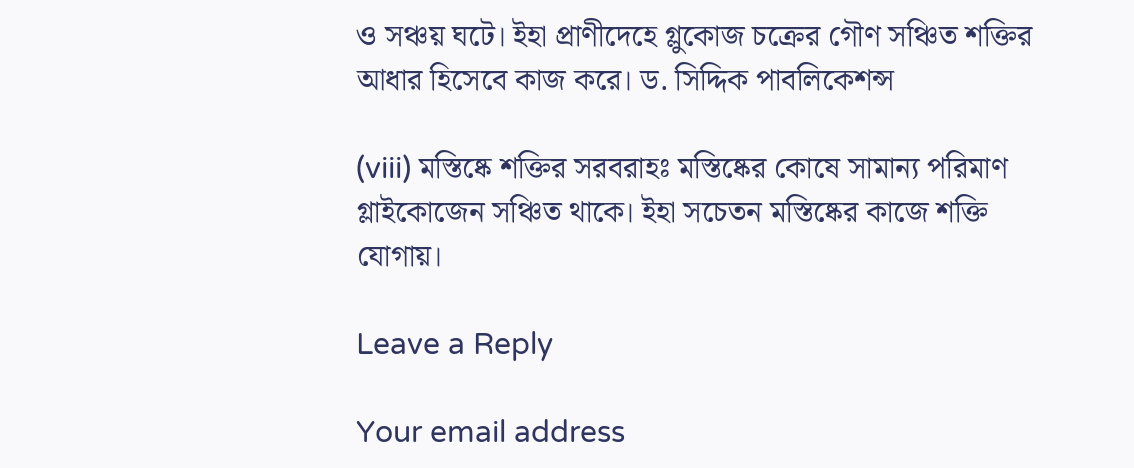ও সঞ্চয় ঘটে। ইহা প্রাণীদেহে গ্লুকোজ চক্রের গৌণ সঞ্চিত শক্তির আধার হিসেবে কাজ করে। ড. সিদ্দিক পাবলিকেশন্স

(viii) মস্তিষ্কে শক্তির সরবরাহঃ মস্তিষ্কের কোষে সামান্য পরিমাণ গ্লাইকোজেন সঞ্চিত থাকে। ইহা সচেতন মস্তিষ্কের কাজে শক্তি যোগায়।

Leave a Reply

Your email address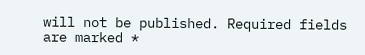will not be published. Required fields are marked *